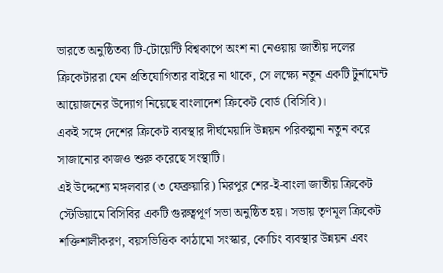ভারতে অনুষ্ঠিতব্য টি-টোয়েন্টি বিশ্বকাপে অংশ না নেওয়ায় জাতীয় দলের ক্রিকেটাররা যেন প্রতিযোগিতার বাইরে না থাকে, সে লক্ষ্যে নতুন একটি টুর্নামেন্ট আয়োজনের উদ্যোগ নিয়েছে বাংলাদেশ ক্রিকেট বোর্ড (বিসিবি)।
একই সঙ্গে দেশের ক্রিকেট ব্যবস্থার দীর্ঘমেয়াদি উন্নয়ন পরিকল্পনা নতুন করে সাজানোর কাজও শুরু করেছে সংস্থাটি।
এই উদ্দেশ্যে মঙ্গলবার (৩ ফেব্রুয়ারি) মিরপুর শের-ই-বাংলা জাতীয় ক্রিকেট স্টেডিয়ামে বিসিবির একটি গুরুত্বপূর্ণ সভা অনুষ্ঠিত হয়। সভায় তৃণমূল ক্রিকেট শক্তিশালীকরণ, বয়সভিত্তিক কাঠামো সংস্কার, কোচিং ব্যবস্থার উন্নয়ন এবং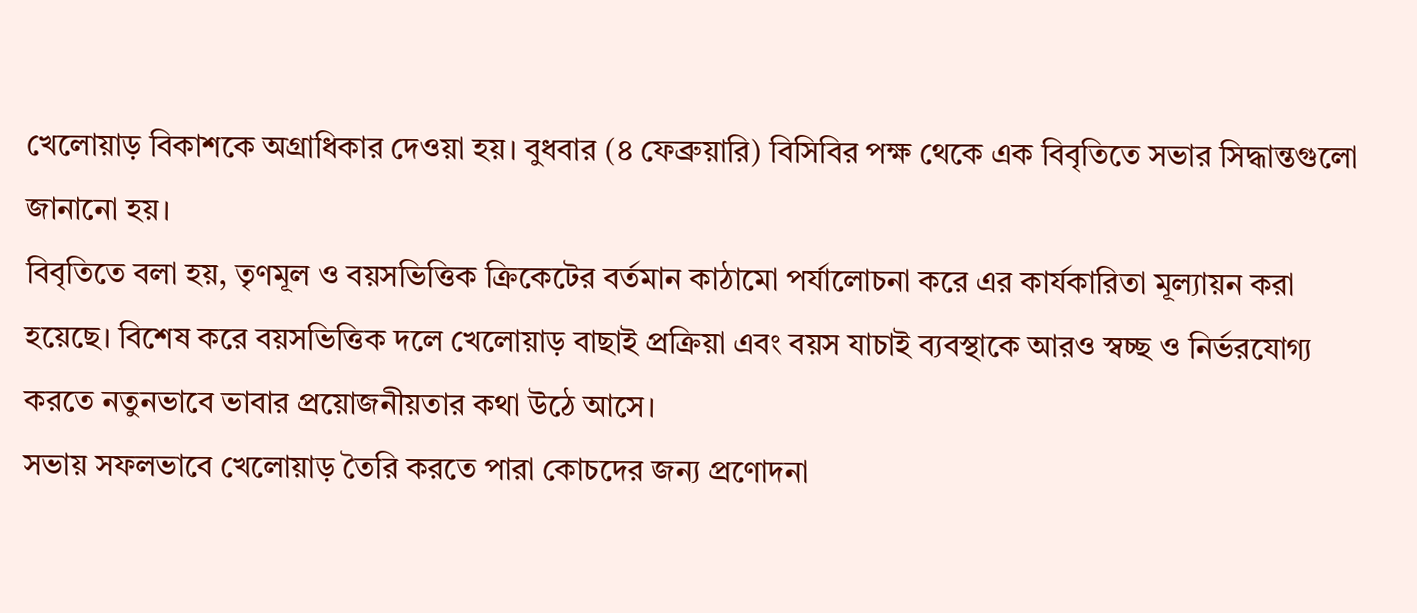খেলোয়াড় বিকাশকে অগ্রাধিকার দেওয়া হয়। বুধবার (৪ ফেব্রুয়ারি) বিসিবির পক্ষ থেকে এক বিবৃতিতে সভার সিদ্ধান্তগুলো জানানো হয়।
বিবৃতিতে বলা হয়, তৃণমূল ও বয়সভিত্তিক ক্রিকেটের বর্তমান কাঠামো পর্যালোচনা করে এর কার্যকারিতা মূল্যায়ন করা হয়েছে। বিশেষ করে বয়সভিত্তিক দলে খেলোয়াড় বাছাই প্রক্রিয়া এবং বয়স যাচাই ব্যবস্থাকে আরও স্বচ্ছ ও নির্ভরযোগ্য করতে নতুনভাবে ভাবার প্রয়োজনীয়তার কথা উঠে আসে।
সভায় সফলভাবে খেলোয়াড় তৈরি করতে পারা কোচদের জন্য প্রণোদনা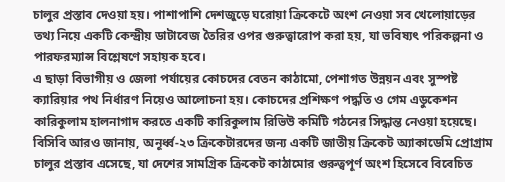চালুর প্রস্তাব দেওয়া হয়। পাশাপাশি দেশজুড়ে ঘরোয়া ক্রিকেটে অংশ নেওয়া সব খেলোয়াড়ের তথ্য নিয়ে একটি কেন্দ্রীয় ডাটাবেজ তৈরির ওপর গুরুত্বারোপ করা হয়, যা ভবিষ্যৎ পরিকল্পনা ও পারফরম্যান্স বিশ্লেষণে সহায়ক হবে।
এ ছাড়া বিভাগীয় ও জেলা পর্যায়ের কোচদের বেতন কাঠামো, পেশাগত উন্নয়ন এবং সুস্পষ্ট ক্যারিয়ার পথ নির্ধারণ নিয়েও আলোচনা হয়। কোচদের প্রশিক্ষণ পদ্ধতি ও গেম এডুকেশন কারিকুলাম হালনাগাদ করতে একটি কারিকুলাম রিভিউ কমিটি গঠনের সিদ্ধান্ত নেওয়া হয়েছে।
বিসিবি আরও জানায়, অনূর্ধ্ব-২৩ ক্রিকেটারদের জন্য একটি জাতীয় ক্রিকেট অ্যাকাডেমি প্রোগ্রাম চালুর প্রস্তাব এসেছে, যা দেশের সামগ্রিক ক্রিকেট কাঠামোর গুরুত্বপূর্ণ অংশ হিসেবে বিবেচিত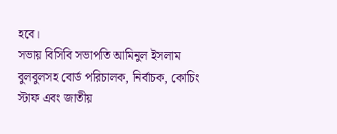হবে।
সভায় বিসিবি সভাপতি আমিনুল ইসলাম বুলবুলসহ বোর্ড পরিচালক, নির্বাচক, কোচিং স্টাফ এবং জাতীয়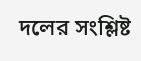দলের সংশ্লিষ্ট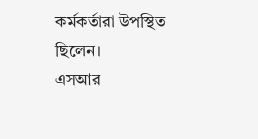কর্মকর্তারা উপস্থিত ছিলেন।
এসআর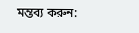মন্তব্য করুন: